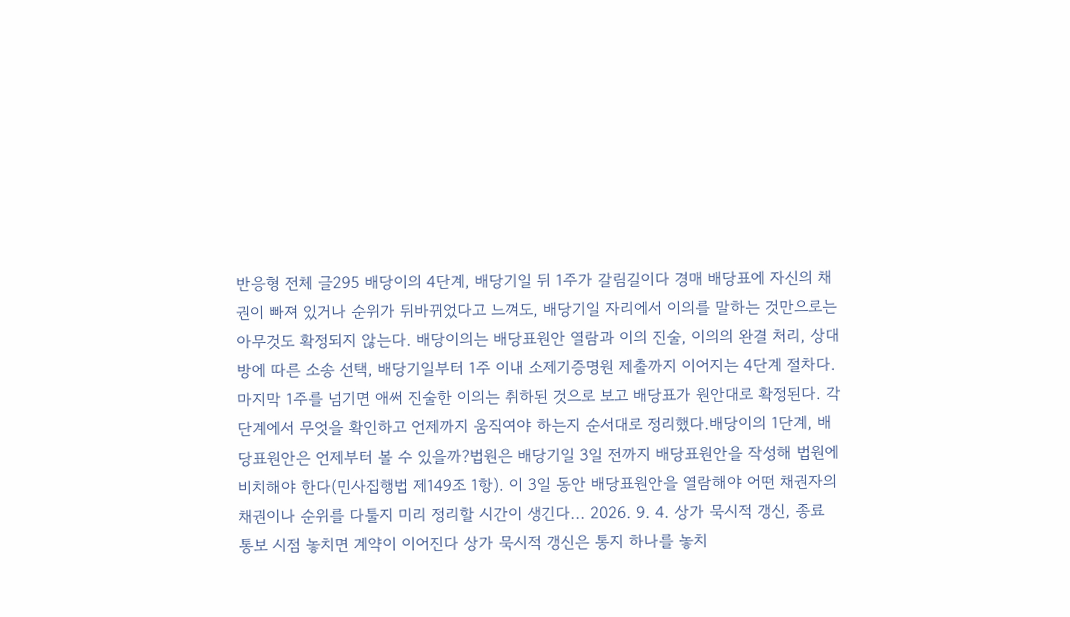반응형 전체 글295 배당이의 4단계, 배당기일 뒤 1주가 갈림길이다 경매 배당표에 자신의 채권이 빠져 있거나 순위가 뒤바뀌었다고 느껴도, 배당기일 자리에서 이의를 말하는 것만으로는 아무것도 확정되지 않는다. 배당이의는 배당표원안 열람과 이의 진술, 이의의 완결 처리, 상대방에 따른 소송 선택, 배당기일부터 1주 이내 소제기증명원 제출까지 이어지는 4단계 절차다. 마지막 1주를 넘기면 애써 진술한 이의는 취하된 것으로 보고 배당표가 원안대로 확정된다. 각 단계에서 무엇을 확인하고 언제까지 움직여야 하는지 순서대로 정리했다.배당이의 1단계, 배당표원안은 언제부터 볼 수 있을까?법원은 배당기일 3일 전까지 배당표원안을 작성해 법원에 비치해야 한다(민사집행법 제149조 1항). 이 3일 동안 배당표원안을 열람해야 어떤 채권자의 채권이나 순위를 다툴지 미리 정리할 시간이 생긴다... 2026. 9. 4. 상가 묵시적 갱신, 종료 통보 시점 놓치면 계약이 이어진다 상가 묵시적 갱신은 통지 하나를 놓치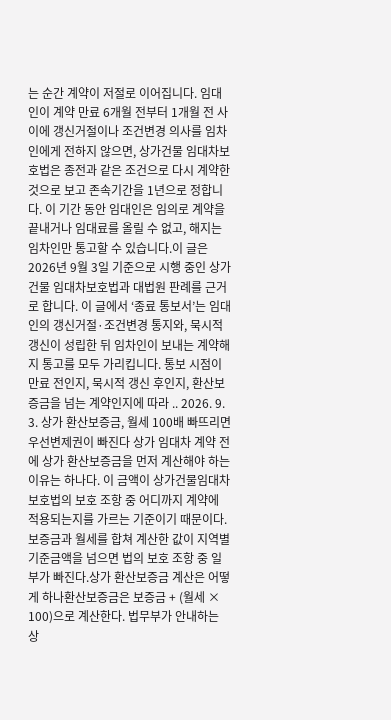는 순간 계약이 저절로 이어집니다. 임대인이 계약 만료 6개월 전부터 1개월 전 사이에 갱신거절이나 조건변경 의사를 임차인에게 전하지 않으면, 상가건물 임대차보호법은 종전과 같은 조건으로 다시 계약한 것으로 보고 존속기간을 1년으로 정합니다. 이 기간 동안 임대인은 임의로 계약을 끝내거나 임대료를 올릴 수 없고, 해지는 임차인만 통고할 수 있습니다.이 글은 2026년 9월 3일 기준으로 시행 중인 상가건물 임대차보호법과 대법원 판례를 근거로 합니다. 이 글에서 ‘종료 통보서’는 임대인의 갱신거절·조건변경 통지와, 묵시적 갱신이 성립한 뒤 임차인이 보내는 계약해지 통고를 모두 가리킵니다. 통보 시점이 만료 전인지, 묵시적 갱신 후인지, 환산보증금을 넘는 계약인지에 따라 .. 2026. 9. 3. 상가 환산보증금, 월세 100배 빠뜨리면 우선변제권이 빠진다 상가 임대차 계약 전에 상가 환산보증금을 먼저 계산해야 하는 이유는 하나다. 이 금액이 상가건물임대차보호법의 보호 조항 중 어디까지 계약에 적용되는지를 가르는 기준이기 때문이다. 보증금과 월세를 합쳐 계산한 값이 지역별 기준금액을 넘으면 법의 보호 조항 중 일부가 빠진다.상가 환산보증금 계산은 어떻게 하나환산보증금은 보증금 + (월세 × 100)으로 계산한다. 법무부가 안내하는 상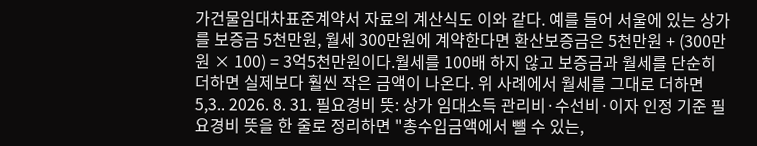가건물임대차표준계약서 자료의 계산식도 이와 같다. 예를 들어 서울에 있는 상가를 보증금 5천만원, 월세 300만원에 계약한다면 환산보증금은 5천만원 + (300만원 × 100) = 3억5천만원이다.월세를 100배 하지 않고 보증금과 월세를 단순히 더하면 실제보다 훨씬 작은 금액이 나온다. 위 사례에서 월세를 그대로 더하면 5,3.. 2026. 8. 31. 필요경비 뜻: 상가 임대소득 관리비·수선비·이자 인정 기준 필요경비 뜻을 한 줄로 정리하면 "총수입금액에서 뺄 수 있는,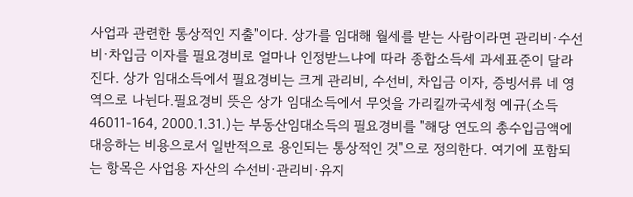사업과 관련한 통상적인 지출"이다. 상가를 임대해 월세를 받는 사람이라면 관리비·수선비·차입금 이자를 필요경비로 얼마나 인정받느냐에 따라 종합소득세 과세표준이 달라진다. 상가 임대소득에서 필요경비는 크게 관리비, 수선비, 차입금 이자, 증빙서류 네 영역으로 나뉜다.필요경비 뜻은 상가 임대소득에서 무엇을 가리킬까국세청 예규(소득46011-164, 2000.1.31.)는 부동산임대소득의 필요경비를 "해당 연도의 총수입금액에 대응하는 비용으로서 일반적으로 용인되는 통상적인 것"으로 정의한다. 여기에 포함되는 항목은 사업용 자산의 수선비·관리비·유지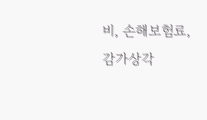비, 손해보험료, 감가상각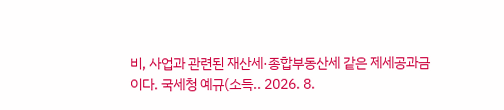비, 사업과 관련된 재산세·종합부동산세 같은 제세공과금이다. 국세청 예규(소득.. 2026. 8.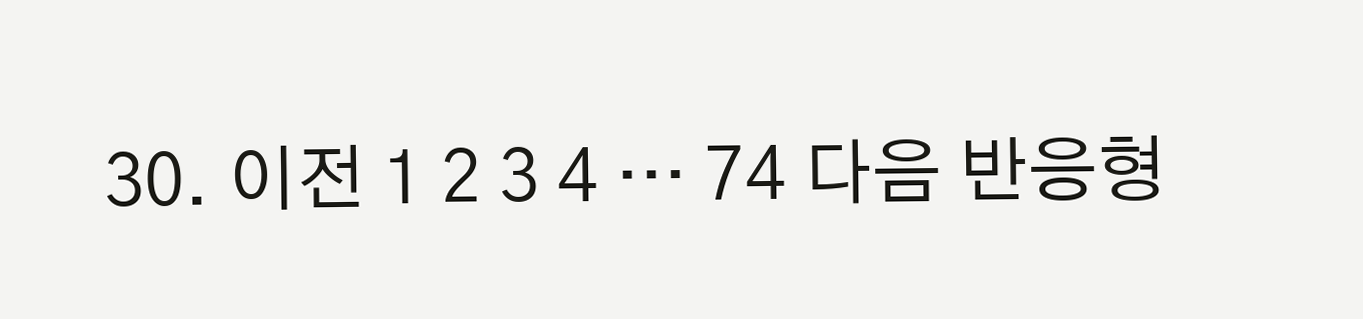30. 이전 1 2 3 4 ··· 74 다음 반응형